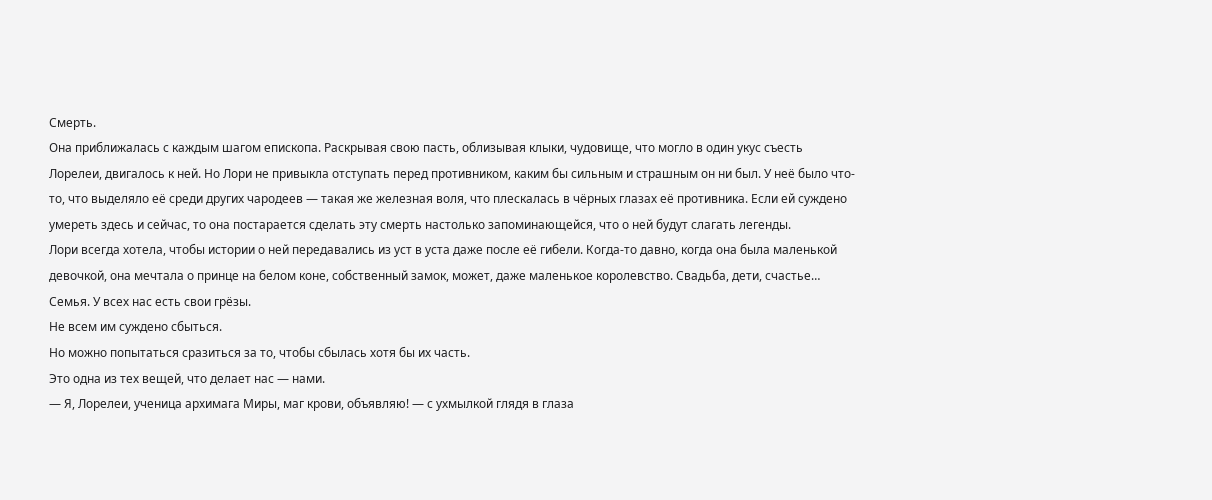Смерть.
Она приближалась с каждым шагом епископа. Раскрывая свою пасть, облизывая клыки, чудовище, что могло в один укус съесть Лорелеи, двигалось к ней. Но Лори не привыкла отступать перед противником, каким бы сильным и страшным он ни был. У неё было что-то, что выделяло её среди других чародеев — такая же железная воля, что плескалась в чёрных глазах её противника. Если ей суждено умереть здесь и сейчас, то она постарается сделать эту смерть настолько запоминающейся, что о ней будут слагать легенды.
Лори всегда хотела, чтобы истории о ней передавались из уст в уста даже после её гибели. Когда-то давно, когда она была маленькой девочкой, она мечтала о принце на белом коне, собственный замок, может, даже маленькое королевство. Свадьба, дети, счастье… Семья. У всех нас есть свои грёзы.
Не всем им суждено сбыться.
Но можно попытаться сразиться за то, чтобы сбылась хотя бы их часть.
Это одна из тех вещей, что делает нас — нами.
— Я, Лорелеи, ученица архимага Миры, маг крови, объявляю! — с ухмылкой глядя в глаза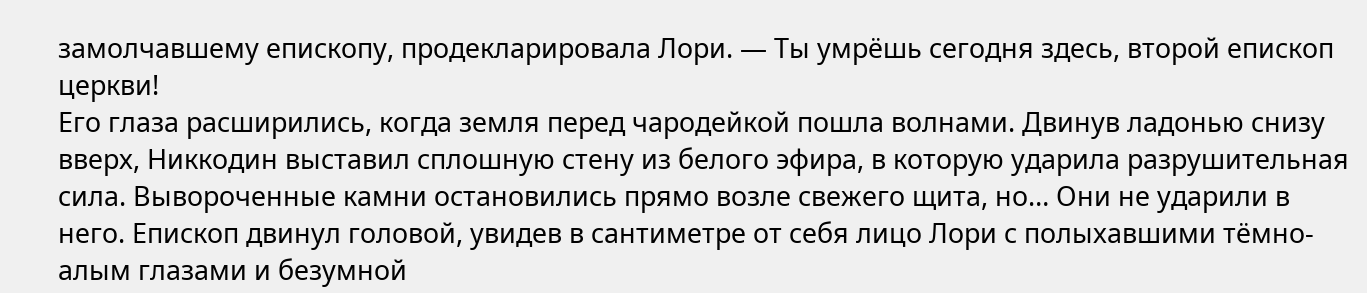замолчавшему епископу, продекларировала Лори. — Ты умрёшь сегодня здесь, второй епископ церкви!
Его глаза расширились, когда земля перед чародейкой пошла волнами. Двинув ладонью снизу вверх, Никкодин выставил сплошную стену из белого эфира, в которую ударила разрушительная сила. Вывороченные камни остановились прямо возле свежего щита, но… Они не ударили в него. Епископ двинул головой, увидев в сантиметре от себя лицо Лори с полыхавшими тёмно-алым глазами и безумной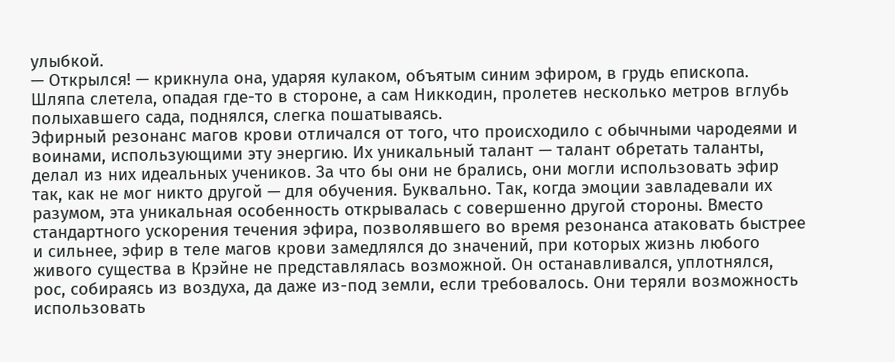улыбкой.
— Открылся! — крикнула она, ударяя кулаком, объятым синим эфиром, в грудь епископа. Шляпа слетела, опадая где-то в стороне, а сам Никкодин, пролетев несколько метров вглубь полыхавшего сада, поднялся, слегка пошатываясь.
Эфирный резонанс магов крови отличался от того, что происходило с обычными чародеями и воинами, использующими эту энергию. Их уникальный талант — талант обретать таланты, делал из них идеальных учеников. За что бы они не брались, они могли использовать эфир так, как не мог никто другой — для обучения. Буквально. Так, когда эмоции завладевали их разумом, эта уникальная особенность открывалась с совершенно другой стороны. Вместо стандартного ускорения течения эфира, позволявшего во время резонанса атаковать быстрее и сильнее, эфир в теле магов крови замедлялся до значений, при которых жизнь любого живого существа в Крэйне не представлялась возможной. Он останавливался, уплотнялся, рос, собираясь из воздуха, да даже из-под земли, если требовалось. Они теряли возможность использовать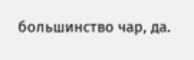большинство чар, да.